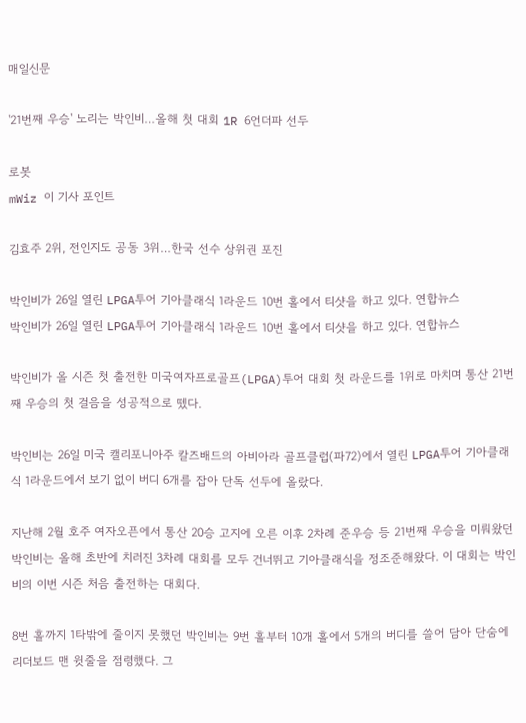매일신문

'21번째 우승' 노리는 박인비…올해 첫 대회 1R 6언더파 선두

로봇
mWiz 이 기사 포인트

김효주 2위, 전인지도 공동 3위…한국 선수 상위권 포진

박인비가 26일 열린 LPGA투어 기아클래식 1라운드 10번 홀에서 티샷을 하고 있다. 연합뉴스
박인비가 26일 열린 LPGA투어 기아클래식 1라운드 10번 홀에서 티샷을 하고 있다. 연합뉴스

박인비가 올 시즌 첫 출전한 미국여자프로골프(LPGA)투어 대회 첫 라운드를 1위로 마치며 통산 21번째 우승의 첫 걸음을 성공적으로 뗐다.

박인비는 26일 미국 캘리포니아주 칼즈배드의 아비아라 골프클럽(파72)에서 열린 LPGA투어 기아클래식 1라운드에서 보기 없이 버디 6개를 잡아 단독 선두에 올랐다.

지난해 2월 호주 여자오픈에서 통산 20승 고지에 오른 이후 2차례 준우승 등 21번째 우승을 미뤄왔던 박인비는 올해 초반에 치러진 3차례 대회를 모두 건너뛰고 기아클래식을 정조준해왔다. 이 대회는 박인비의 이번 시즌 처음 출전하는 대회다.

8번 홀까지 1타밖에 줄이지 못했던 박인비는 9번 홀부터 10개 홀에서 5개의 버디를 쓸어 담아 단숨에 리더보드 맨 윗줄을 점령했다. 그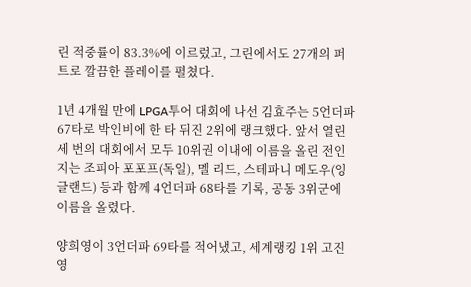린 적중률이 83.3%에 이르렀고, 그린에서도 27개의 퍼트로 깔끔한 플레이를 펼쳤다.

1년 4개월 만에 LPGA투어 대회에 나선 김효주는 5언더파 67타로 박인비에 한 타 뒤진 2위에 랭크했다. 앞서 열린 세 번의 대회에서 모두 10위권 이내에 이름을 올린 전인지는 조피아 포포프(독일), 멜 리드, 스테파니 메도우(잉글랜드) 등과 함께 4언더파 68타를 기록, 공동 3위군에 이름을 올렸다.

양희영이 3언더파 69타를 적어냈고, 세계랭킹 1위 고진영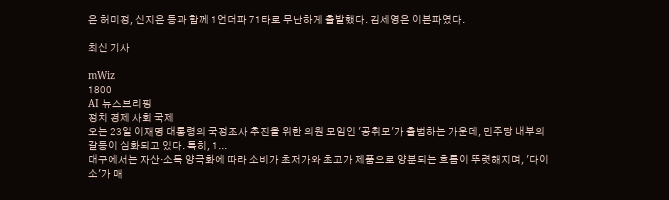은 허미정, 신지은 등과 함께 1언더파 71타로 무난하게 출발했다. 김세영은 이븐파였다.

최신 기사

mWiz
1800
AI 뉴스브리핑
정치 경제 사회 국제
오는 23일 이재명 대통령의 국정조사 추진을 위한 의원 모임인 '공취모'가 출범하는 가운데, 민주당 내부의 갈등이 심화되고 있다. 특히, 1...
대구에서는 자산·소득 양극화에 따라 소비가 초저가와 초고가 제품으로 양분되는 흐름이 뚜렷해지며, '다이소'가 매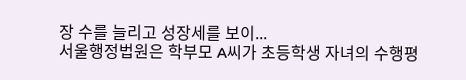장 수를 늘리고 성장세를 보이...
서울행정법원은 학부모 A씨가 초등학생 자녀의 수행평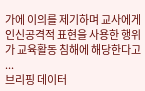가에 이의를 제기하며 교사에게 인신공격적 표현을 사용한 행위가 교육활동 침해에 해당한다고 ...
브리핑 데이터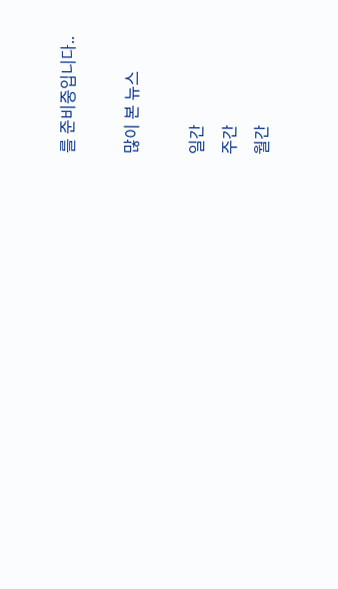를 준비중입니다..

많이 본 뉴스

일간
주간
월간